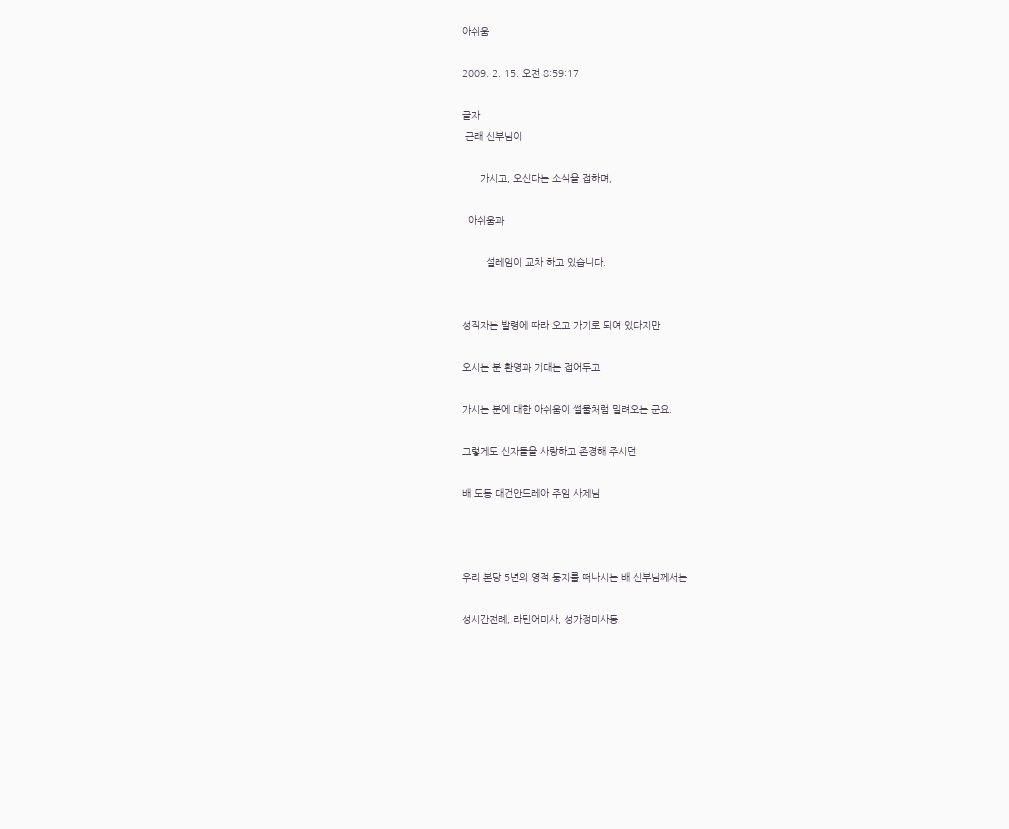아쉬움

2009. 2. 15. 오전 8:59:17

글자
 근래 신부님이

      가시고, 오신다는 소식을 접하며,

  아쉬움과

        설레임이 교차 하고 있습니다.


성직자는 발령에 따라 오고 가기로 되여 있다지만

오시는 분 환영과 기대는 접어두고

가시는 분에 대한 아쉬움이 썰물처럼 밀려오는 군요.

그렇게도 신자들을 사랑하고 존경해 주시던

배 도동 대건안드레아 주임 사제님



우리 본당 5년의 영적 둥지를 떠나시는 배 신부님께서는

성시간전례, 라틴어미사, 성가정미사등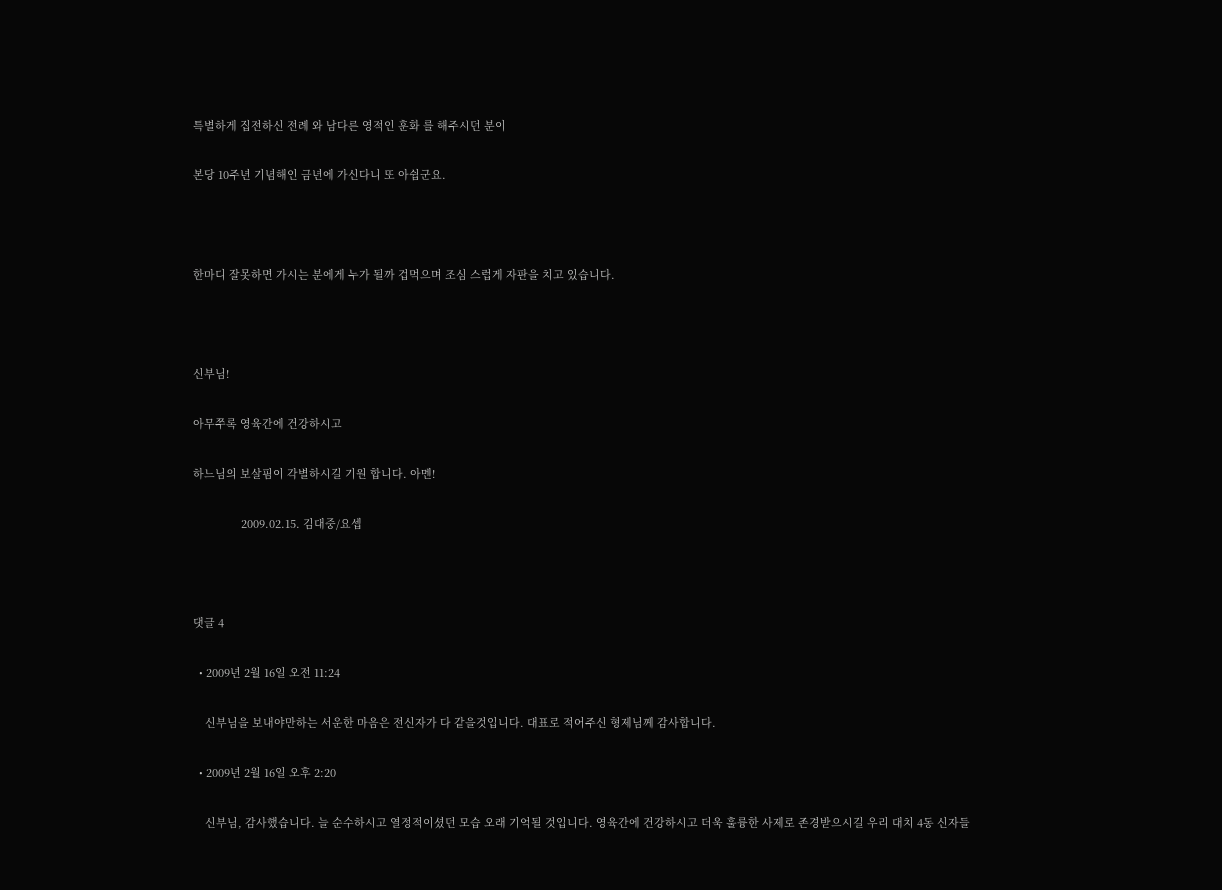특별하게 집전하신 전례 와 남다른 영적인 훈화 를 해주시던 분이

본당 10주년 기념해인 금년에 가신다니 또 아쉽군요.



한마디 잘못하면 가시는 분에게 누가 될까 겁먹으며 조심 스럽게 자판을 치고 있습니다.



신부님!

아무쭈록 영육간에 건강하시고

하느님의 보살핌이 각별하시길 기원 합니다. 아멘!

                2009.02.15. 김대중/요셉



댓글 4

  • 2009년 2월 16일 오전 11:24

    신부님을 보내야만하는 서운한 마음은 전신자가 다 같을것입니다. 대표로 적어주신 형제님께 감사합니다.

  • 2009년 2월 16일 오후 2:20

    신부님, 감사했습니다. 늘 순수하시고 열정적이셨던 모습 오래 기억될 것입니다. 영육간에 건강하시고 더욱 훌륭한 사제로 존경받으시길 우리 대치 4동 신자들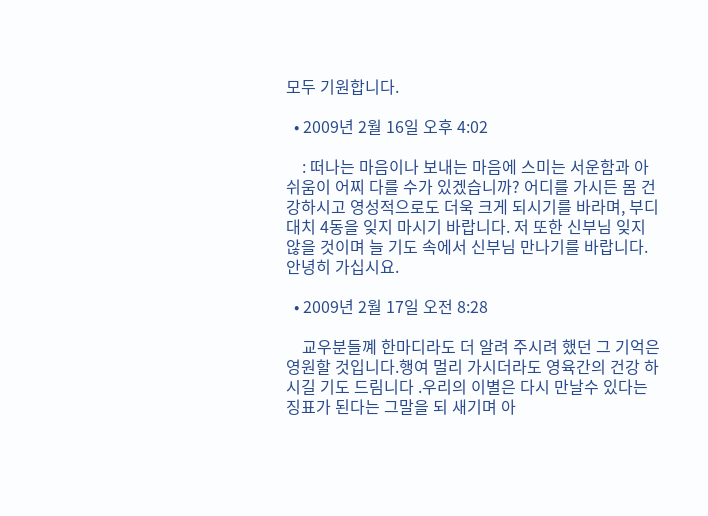모두 기원합니다.

  • 2009년 2월 16일 오후 4:02

    : 떠나는 마음이나 보내는 마음에 스미는 서운함과 아쉬움이 어찌 다를 수가 있겠습니까? 어디를 가시든 몸 건강하시고 영성적으로도 더욱 크게 되시기를 바라며, 부디 대치 4동을 잊지 마시기 바랍니다. 저 또한 신부님 잊지 않을 것이며 늘 기도 속에서 신부님 만나기를 바랍니다. 안녕히 가십시요.

  • 2009년 2월 17일 오전 8:28

    교우분들꼐 한마디라도 더 알려 주시려 했던 그 기억은 영원할 것입니다.행여 멀리 가시더라도 영육간의 건강 하시길 기도 드림니다 .우리의 이별은 다시 만날수 있다는 징표가 된다는 그말을 되 새기며 아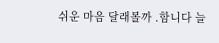쉬운 마음 달래볼까 .함니다 늘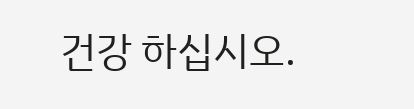건강 하십시오.